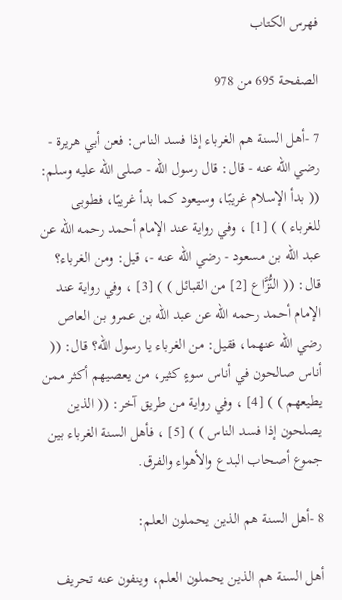فهرس الكتاب

الصفحة 695 من 978

7 -أهل السنة هم الغرباء إذا فسد الناس: فعن أبي هريرة - رضي الله عنه - قال: قال رسول الله - صلى الله عليه وسلم: (( بدأ الإسلام غريبًا، وسيعود كما بدأ غريبًا، فطوبى للغرباء ) ) [1] ، وفي رواية عند الإمام أحمد رحمه الله عن عبد الله بن مسعود - رضي الله عنه -، قيل: ومن الغرباء؟ قال: (( النُّزَّاع [2] من القبائل ) ) [3] ، وفي رواية عند الإمام أحمد رحمه الله عن عبد الله بن عمرو بن العاص رضي الله عنهما، فقيل: من الغرباء يا رسول الله؟ قال: (( أناس صالحون في أناس سوءٍ كثير، من يعصيهم أكثر ممن يطيعهم ) ) [4] ، وفي رواية من طريق آخر: (( الذين يصلحون إذا فسد الناس ) ) [5] ، فأهل السنة الغرباء بين جموع أصحاب البدع والأهواء والفرق.

8 -أهل السنة هم الذين يحملون العلم:

أهل السنة هم الذين يحملون العلم، وينفون عنه تحريف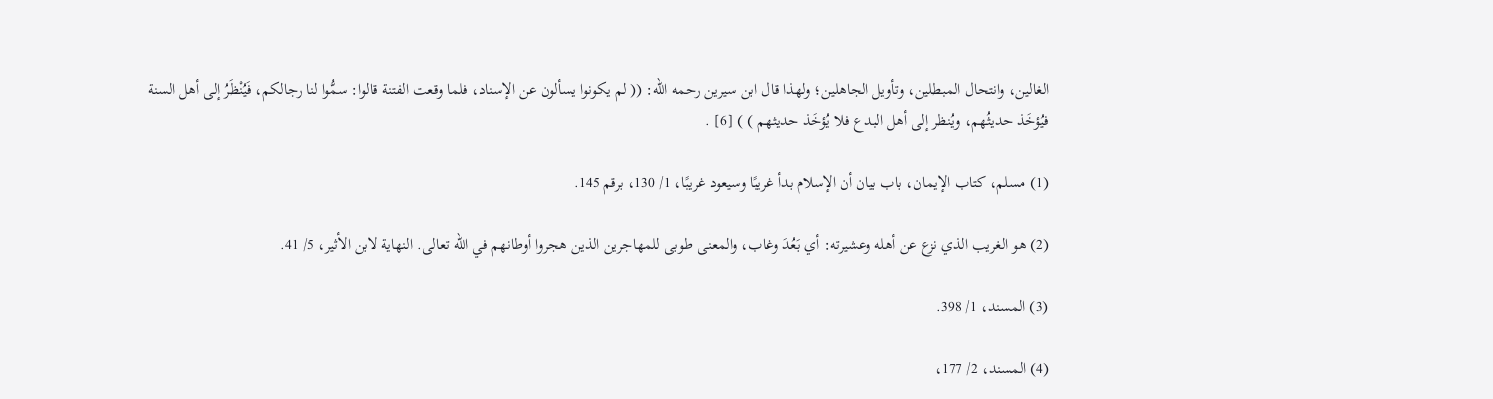الغالين، وانتحال المبطلين، وتأويل الجاهلين؛ ولهذا قال ابن سيرين رحمه الله: (( لم يكونوا يسألون عن الإسناد، فلما وقعت الفتنة قالوا: سمُّوا لنا رجالكم، فَيُنْظَرُ إلى أهل السنة فيُؤخَذ حديثُهم، ويُنظر إلى أهل البدع فلا يُؤخَذ حديثهم ) ) [6] .

(1) مسلم، كتاب الإيمان، باب بيان أن الإسلام بدأ غريبًا وسيعود غريبًا، 1/ 130، برقم 145.

(2) هو الغريب الذي نزع عن أهله وعشيرته: أي بَعُدَ وغاب، والمعنى طوبى للمهاجرين الذين هجروا أوطانهم في الله تعالى. النهاية لابن الأثير، 5/ 41.

(3) المسند، 1/ 398.

(4) المسند، 2/ 177،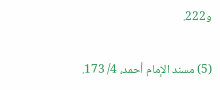و222.

(5) مسند الإمام أحمد، 4/ 173.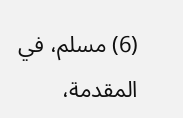(6) مسلم، في المقدمة،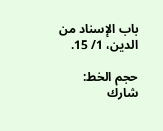باب الإسناد من الدين، 1/ 15.

حجم الخط:
شارك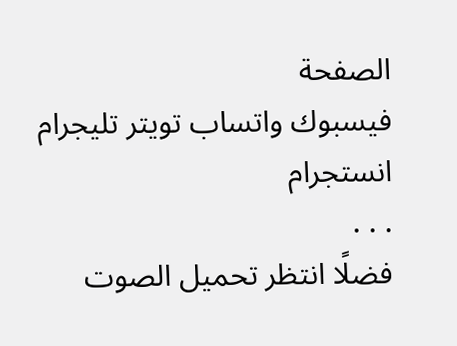الصفحة
فيسبوك واتساب تويتر تليجرام انستجرام
. . .
فضلًا انتظر تحميل الصوت